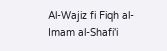Al-Wajiz fi Fiqh al-Imam al-Shafi'i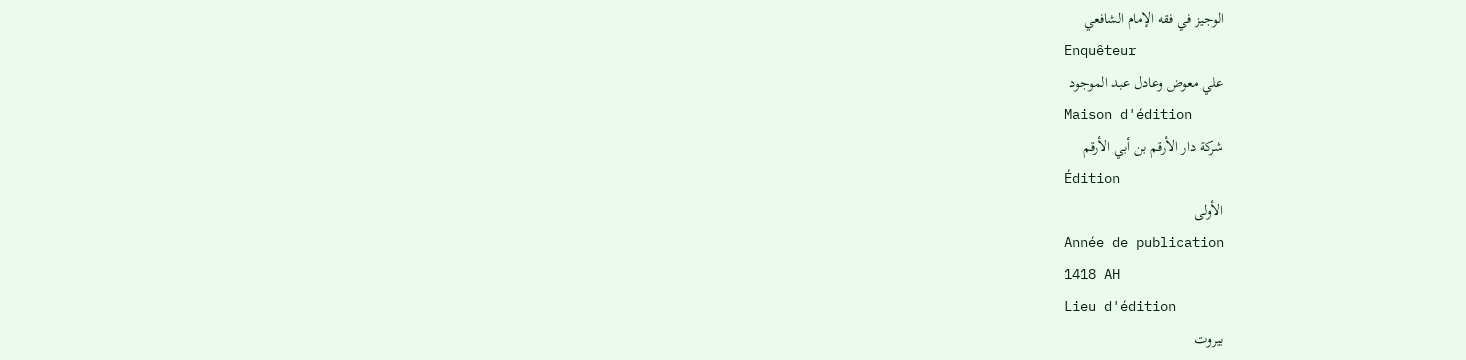الوجيز في فقه الإمام الشافعي
Enquêteur
علي معوض وعادل عبد الموجود
Maison d'édition
شركة دار الأرقم بن أبي الأرقم
Édition
الأولى
Année de publication
1418 AH
Lieu d'édition
بيروت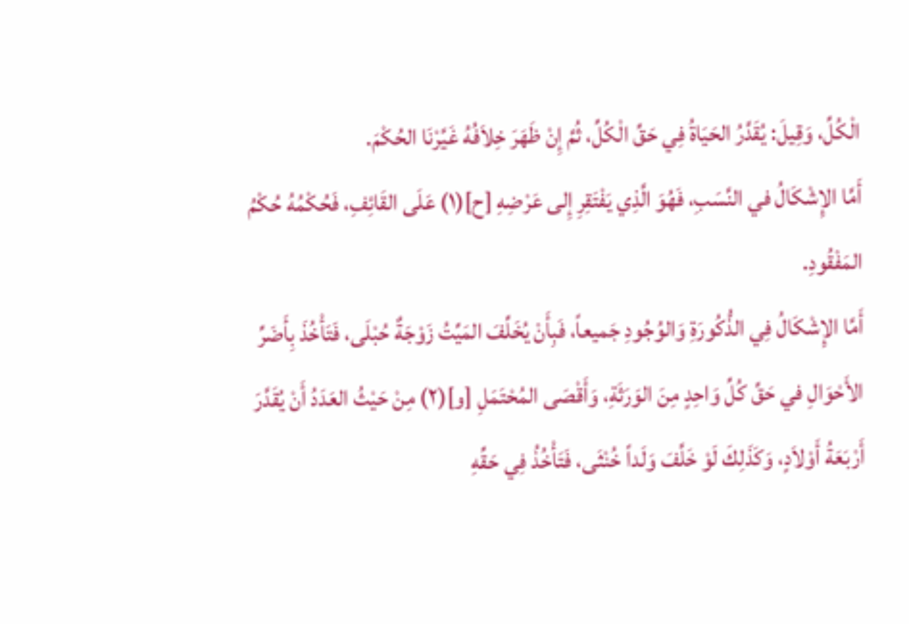الْكُلِّ، وَقِيلَ: يُقَدَّرُ الحَيَاةُ فِي حَقِّ الْكُلِّ، ثُمَّ إِنْ ظَهَرَ خِلاَفُهُ غَيَّرْنَا الحُكْمَ.
أَمَّا الإِشْكَالُ في النَّسَبِ، فَهُوَ الَّذِي يَفْتَقِرِ إِلى عَرْضِهِ [ح](١) عَلَى القَائِفِ، فَحُكْمُهُ حُكْمُ المَفْقُودِ.
أَمَّا الإِشْكَالُ فِي الذُّكُورَةِ وَالوُجُودِ جَميعاً، فَبِأَنْ يُخَلِّفَ المَيِّتُ زَوْجَةٌ حُبْلَى، فَتَأْخُذَ بِأَضَرِّ الأَحْوَالِ في حَقِّ كُلِّ وَاحِدٍ مِنَ الوَرَثَةِ، وَأَقْصَى المُحْتَمَلِ [و](٢) مِنْ حَيْثُ العَدَدُ أَنْ يُقَدَّرَ أَرْبَعَةُ أَوْلاَدٍ، وَكَذَلِكَ لَوْ خَلَّفَ وَلَداً خُنْثَى، فَتَأْخُذُ فِي حَقِّهِ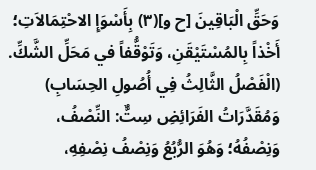وَحَقِّ الْبَاقِينَ [ح و](٣) بِأَسْوَإِ الاحْتِمَالاَتِ؛ أَخْذاً بِالمُسْتَيْقَنِ، وَتَوْقُّفاً في مَحَلِّ الشَّكِّ.
(الْفَصْلُ الثَّالِثُ فِي أُصُولِ الحِسَابِ) وَمُقَدَّرَاتُ الفَرَائِضِ سِتٌّ: النِّصْفُ، وَنِصْفُهُ؛ وَهُوَ الرُّبُعُ وَنِصْفُ نِصْفِهِ،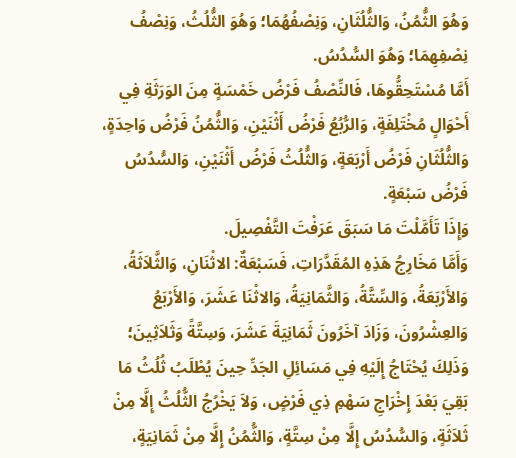وَهُوَ الثُّمُنُ، وَالثُّلُثَانِ، وَنِصْفُهُمَا؛ وَهُوَ الثُّلُثُ، وَنِصْفُ نِصْفِهِمَا؛ وَهُوَ السُّدُسُ.
أَمَّا مُسْتَحِقُّوهَا، فَالنِّصْفُ فَرْضُ خَمْسَةٍ مِنَ الوَرَثَةِ فِي أَحْوَالٍ مُخْتَلِفَةٍ، وَالرُّبُعُ فَرْضُ أَثْنَيْنِ، وَالثُّمُنُ فَرْضُ وَاحِدَةٍ، وَالثُّلُثَانِ فَرْضُ أَرْبَعَةٍ، وَالثُّلُثُ فَرْضُ أَثْنَيْنِ، وَالسُّدُسُ فَرْضُ سَبْعَةٍ.
وَإِذَا تَأَمَّلْتَ مَا سَبَقَ عَرَفْتَ التَّفْصِيلَ.
وَأَمَّا مَخَارِجُ هَذِهِ المُقَدَّرَاتِ، فَسَبْعَةٌ: الاثْنَانِ، وَالثَّلاَثَةُ، وَالأَرْبَعَةُ، وَالسِّتَّةُ، وَالثَّمَانِيَةُ، وَالاثْنَا عَشَرَ، وَالأَرْبَعُ وَالعِشْرُونَ، وَزَادَ آخَرُونَ ثَمَانِيَةَ عَشَرَ، وَسِتَّةً وَثَلاَثِينَ؛ وَذَلِكَ يُحْتَاجُ إِلَيْهِ فِي مَسَائِلِ الجَدِّ حِينَ يُطْلَبُ ثُلُثُ مَا بَقِيَ بَعْدَ إِخْرَاجِ سَهْمِ ذِي فَرْضٍ، وَلاَ يَخْرُجُ الثُّلُثُ إِلَّا مِنْ ثَلاَثَةٍ، وَالسُّدُسُ إِلَّا مِنْ سِتَّةٍ، وَالثُّمُنُ إِلَّا مِنْ ثَمَانِيَةٍ،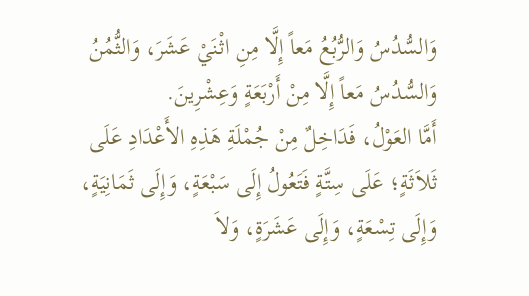وَالسُّدُسُ وَالرُّبُعُ مَعاً إِلَّا مِنِ اثْنَيْ عَشَرَ، وَالثُّمُنُ وَالسُّدُسُ مَعاً إِلَّا مِنْ أَرْبَعَةٍ وَعِشْرِينَ.
أَمَّا العَوْلُ، فَدَاخِلٌ مِنْ جُمْلَةِ هَذِهِ الأَعْدَادِ عَلَى ثَلاَثَةٍ؛ عَلَى سِتَّةٍ فَتَعُولُ إِلَى سَبْعَةٍ، وَإِلَى ثَمَانِيَةٍ، وَإِلَى تِسْعَةٍ، وَإِلَى عَشَرَةٍ، وَلاَ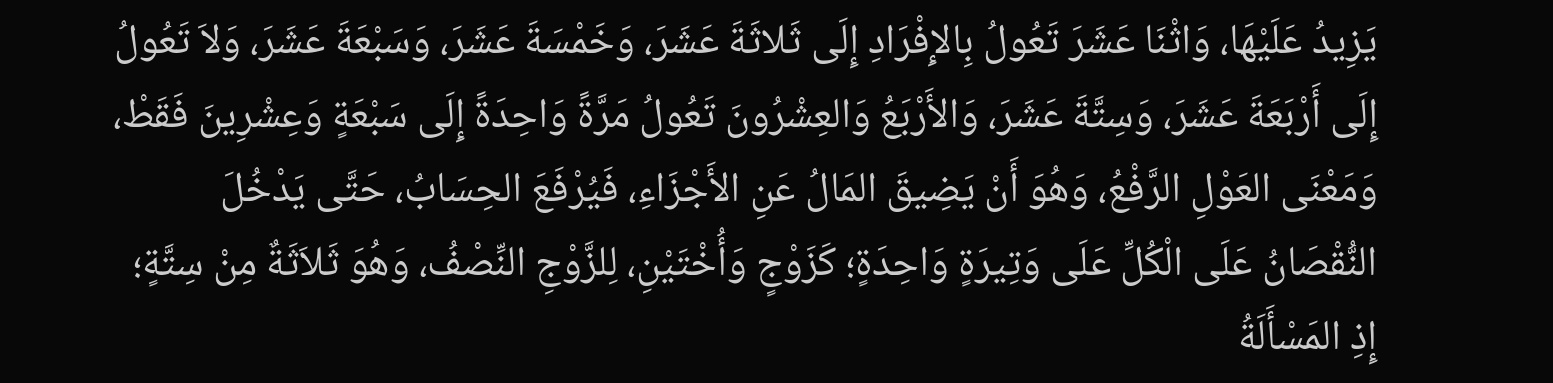يَزِيدُ عَلَيْهَا، وَاثْنَا عَشَرَ تَعُولُ بِالإِفْرَادِ إِلَى ثَلاثَةَ عَشَرَ، وَخَمْسَةَ عَشَرَ، وَسَبْعَةَ عَشَرَ، وَلاَ تَعُولُ إِلَى أَرْبَعَةَ عَشَرَ، وَسِتَّةَ عَشَرَ، وَالأَرْبَعُ وَالعِشْرُونَ تَعُولُ مَرَّةً وَاحِدَةً إِلَى سَبْعَةٍ وَعِشْرِينَ فَقَطْ، وَمَعْنَى العَوْلِ الرَّفْعُ، وَهُوَ أَنْ يَضِيقَ المَالُ عَنِ الأَجْزَاءِ، فَيُرْفَعَ الحِسَابُ، حَتَّى يَدْخُلَ النُّقْصَانُ عَلَى الْكُلِّ عَلَى وَتِيرَةٍ وَاحِدَةٍ؛ كَزَوْجٍ وَأُخْتَيْنِ، لِلزَّوْجِ النِّصْفُ، وَهُوَ ثَلاَثَةٌ مِنْ سِتَّةٍ؛ إِذِ المَسْأَلَةُ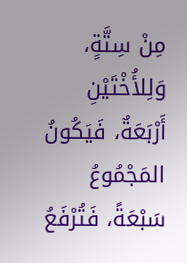مِنْ سِتَّةٍ، وَلِلأُخْتَيْنِ أَرْبَعَةٌ، فَيَكُونُ المَجْمُوعُ سَبْعَةً، فَتُرْفَعُ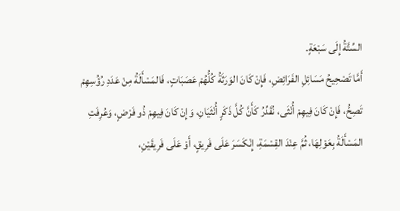السِّتَّةُ إِلَى سَبْعَةٍ.
أَمَّا تَصْحِيحُ مَسَائِلِ الفَرَائِضِ، فَإِنْ كَانَ الوَرَثَةُ كُلُّهُمْ عَصَبَاتٍ، فَالمَسْأَلَةُ مِنْ عَدَدِ رُؤُسِهِمْ تَصِحُّ، فَإِنْ كَانَ فِيهِمْ أُنْثَى، نُقَدِّرُ كَأَنَّ كُلَّ ذَكَرٍ أُنْثَيَانِ، وَإِنْ كَانَ فِيهِمْ ذُو فَرْضٍ، وَعُرِفَتِ المَسْأَلَةُ بِعَوْلِهَا، ثُمَّ عِنْدَ القِسْمَةِ، إِنْكَسَرَ عَلَى فَرِيقٍ، أَوْ عَلَى فَرِيقَيْنِ،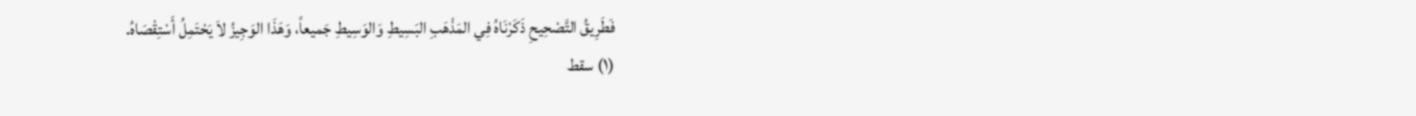فَطَرِيقُ التَّصْحِيحِ ذَكَرْنَاهُ فِي المَذْهَبِ البَسِيطِ وَالوَسِيطِ جَميعاً، وَهَذَا الوَجِيزُ لاَ يَحْتَمِلُ أَسْتِقْصَاهُ.
(١) سقط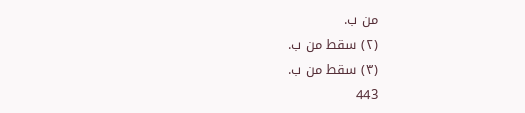من ب.
(٢) سقط من ب.
(٣) سقط من ب.
443